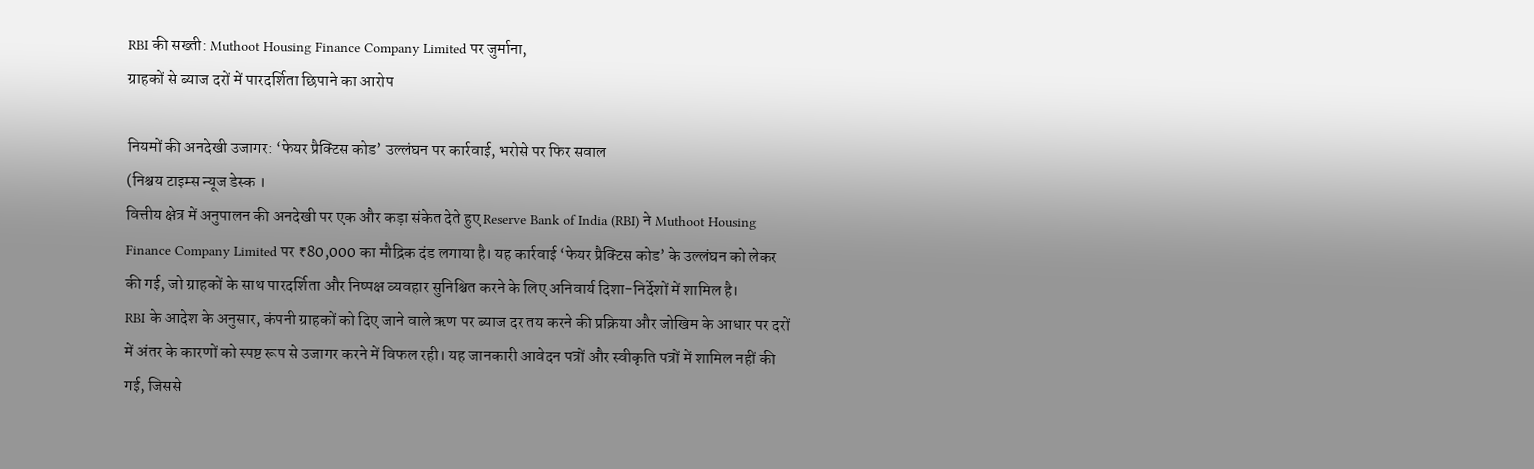RBI की सख्ती: Muthoot Housing Finance Company Limited पर जुर्माना,
ग्राहकों से ब्याज दरों में पारदर्शिता छिपाने का आरोप

नियमों की अनदेखी उजागर: ‘फेयर प्रैक्टिस कोड’ उल्लंघन पर कार्रवाई, भरोसे पर फिर सवाल
(निश्चय टाइम्स न्यूज डेस्क ।
वित्तीय क्षेत्र में अनुपालन की अनदेखी पर एक और कड़ा संकेत देते हुए Reserve Bank of India (RBI) ने Muthoot Housing Finance Company Limited पर ₹80,000 का मौद्रिक दंड लगाया है। यह कार्रवाई ‘फेयर प्रैक्टिस कोड’ के उल्लंघन को लेकर की गई, जो ग्राहकों के साथ पारदर्शिता और निष्पक्ष व्यवहार सुनिश्चित करने के लिए अनिवार्य दिशा-निर्देशों में शामिल है।
RBI के आदेश के अनुसार, कंपनी ग्राहकों को दिए जाने वाले ऋण पर ब्याज दर तय करने की प्रक्रिया और जोखिम के आधार पर दरों में अंतर के कारणों को स्पष्ट रूप से उजागर करने में विफल रही। यह जानकारी आवेदन पत्रों और स्वीकृति पत्रों में शामिल नहीं की गई, जिससे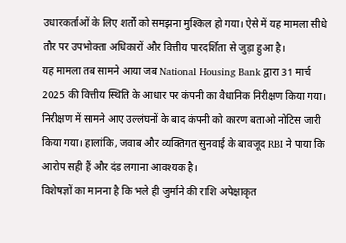उधारकर्ताओं के लिए शर्तों को समझना मुश्किल हो गया। ऐसे में यह मामला सीधे तौर पर उपभोक्ता अधिकारों और वित्तीय पारदर्शिता से जुड़ा हुआ है।
यह मामला तब सामने आया जब National Housing Bank द्वारा 31 मार्च 2025 की वित्तीय स्थिति के आधार पर कंपनी का वैधानिक निरीक्षण किया गया। निरीक्षण में सामने आए उल्लंघनों के बाद कंपनी को कारण बताओ नोटिस जारी किया गया। हालांकि, जवाब और व्यक्तिगत सुनवाई के बावजूद RBI ने पाया कि आरोप सही हैं और दंड लगाना आवश्यक है।
विशेषज्ञों का मानना है कि भले ही जुर्माने की राशि अपेक्षाकृत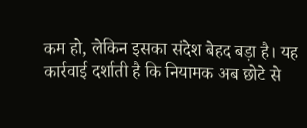कम हो, लेकिन इसका संदेश बेहद बड़ा है। यह कार्रवाई दर्शाती है कि नियामक अब छोटे से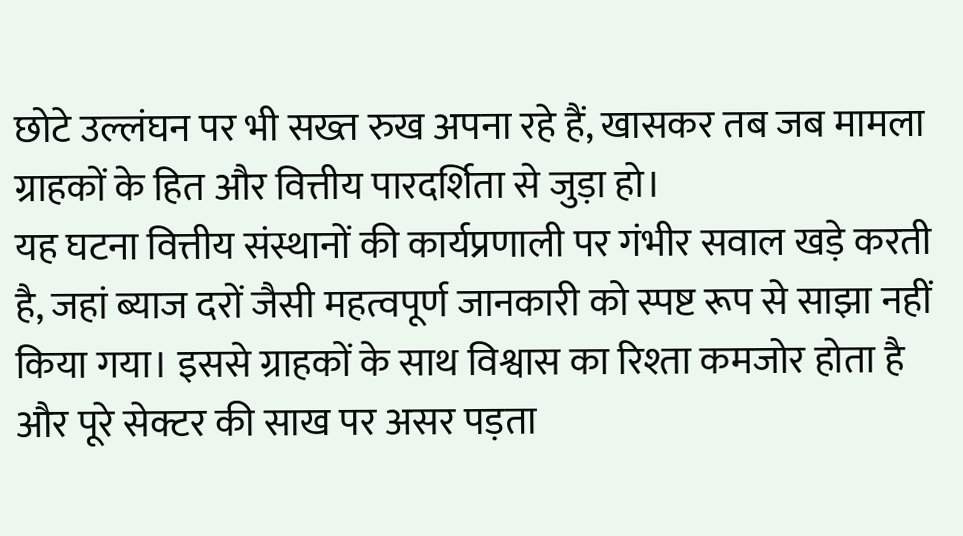छोटे उल्लंघन पर भी सख्त रुख अपना रहे हैं, खासकर तब जब मामला ग्राहकों के हित और वित्तीय पारदर्शिता से जुड़ा हो।
यह घटना वित्तीय संस्थानों की कार्यप्रणाली पर गंभीर सवाल खड़े करती है, जहां ब्याज दरों जैसी महत्वपूर्ण जानकारी को स्पष्ट रूप से साझा नहीं किया गया। इससे ग्राहकों के साथ विश्वास का रिश्ता कमजोर होता है और पूरे सेक्टर की साख पर असर पड़ता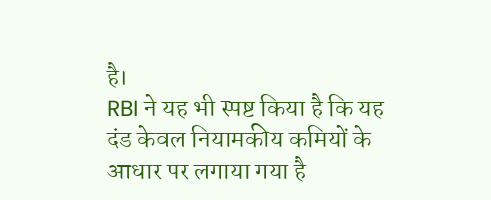है।
RBI ने यह भी स्पष्ट किया है कि यह दंड केवल नियामकीय कमियों के आधार पर लगाया गया है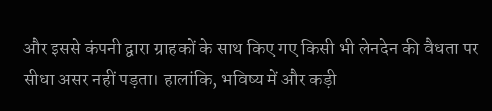और इससे कंपनी द्वारा ग्राहकों के साथ किए गए किसी भी लेनदेन की वैधता पर सीधा असर नहीं पड़ता। हालांकि, भविष्य में और कड़ी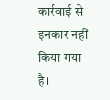कार्रवाई से इनकार नहीं किया गया है।